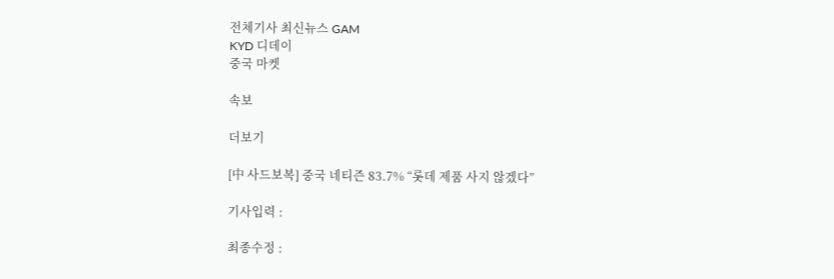전체기사 최신뉴스 GAM
KYD 디데이
중국 마켓

속보

더보기

[中 사드보복] 중국 네티즌 83.7% “롯데 제품 사지 않겠다”

기사입력 :

최종수정 :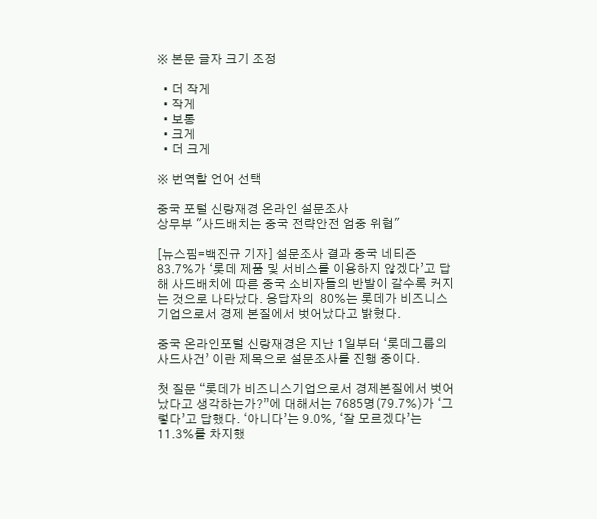※ 본문 글자 크기 조정

  • 더 작게
  • 작게
  • 보통
  • 크게
  • 더 크게

※ 번역할 언어 선택

중국 포털 신랑재경 온라인 설문조사
상무부 "사드배치는 중국 전략안전 엄중 위협"

[뉴스핌=백진규 기자] 설문조사 결과 중국 네티즌 83.7%가 ‘롯데 제품 및 서비스를 이용하지 않겠다’고 답해 사드배치에 따른 중국 소비자들의 반발이 갈수록 커지는 것으로 나타났다. 응답자의  80%는 롯데가 비즈니스기업으로서 경제 본질에서 벗어났다고 밝혔다.

중국 온라인포털 신랑재경은 지난 1일부터 ‘롯데그룹의 사드사건’ 이란 제목으로 설문조사를 진행 중이다.

첫 질문 “롯데가 비즈니스기업으로서 경제본질에서 벗어났다고 생각하는가?”에 대해서는 7685명(79.7%)가 ‘그렇다’고 답했다. ‘아니다’는 9.0%, ‘잘 모르겠다’는 11.3%를 차지했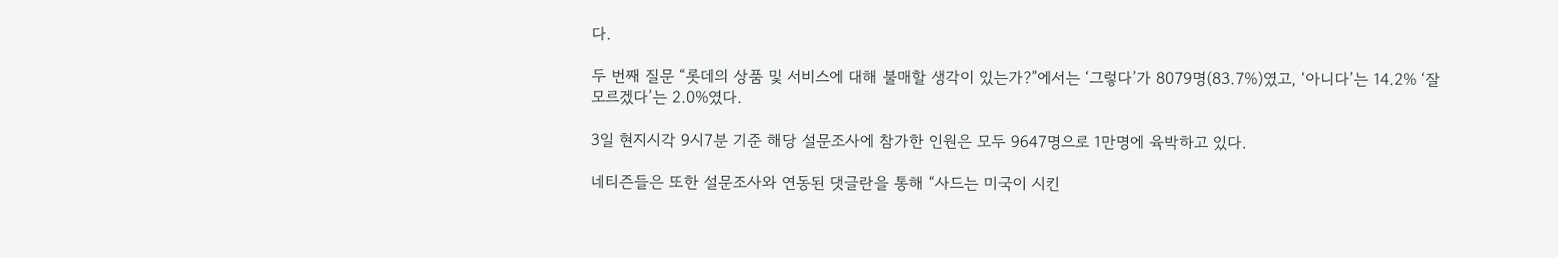다.

두 번째 질문 “롯데의 상품 및 서비스에 대해 불매할 생각이 있는가?”에서는 ‘그렇다’가 8079명(83.7%)였고, ‘아니다’는 14.2% ‘잘 모르겠다’는 2.0%였다.

3일 현지시각 9시7분 기준 해당 설문조사에 참가한 인원은 모두 9647명으로 1만명에 육박하고 있다.

네티즌들은 또한 설문조사와 연동된 댓글란을 통해 “사드는 미국이 시킨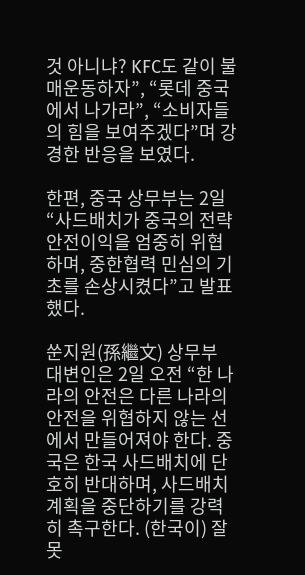것 아니냐? KFC도 같이 불매운동하자”, “롯데 중국에서 나가라”, “소비자들의 힘을 보여주겠다”며 강경한 반응을 보였다.

한편, 중국 상무부는 2일 “사드배치가 중국의 전략안전이익을 엄중히 위협하며, 중한협력 민심의 기초를 손상시켰다”고 발표했다.

쑨지원(孫繼文) 상무부 대변인은 2일 오전 “한 나라의 안전은 다른 나라의 안전을 위협하지 않는 선에서 만들어져야 한다. 중국은 한국 사드배치에 단호히 반대하며, 사드배치 계획을 중단하기를 강력히 촉구한다. (한국이) 잘못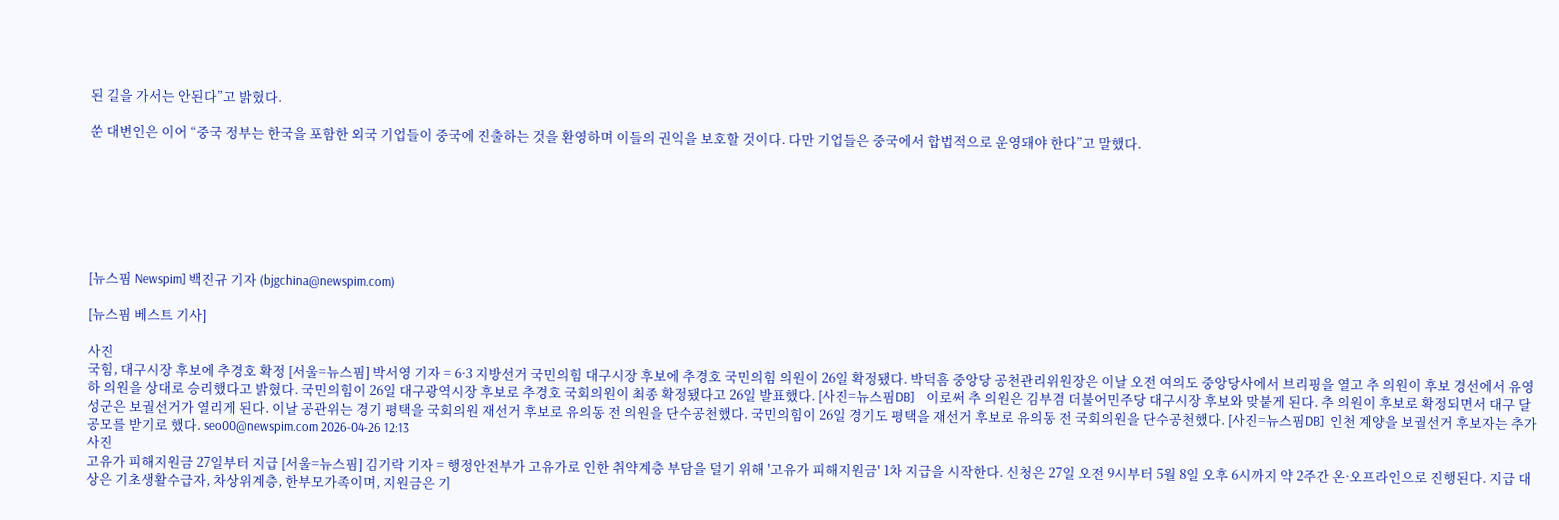된 길을 가서는 안된다”고 밝혔다.

쑨 대변인은 이어 “중국 정부는 한국을 포함한 외국 기업들이 중국에 진출하는 것을 환영하며 이들의 권익을 보호할 것이다. 다만 기업들은 중국에서 합법적으로 운영돼야 한다”고 말했다.







[뉴스핌 Newspim] 백진규 기자 (bjgchina@newspim.com)

[뉴스핌 베스트 기사]

사진
국힘, 대구시장 후보에 추경호 확정 [서울=뉴스핌] 박서영 기자 = 6·3 지방선거 국민의힘 대구시장 후보에 추경호 국민의힘 의원이 26일 확정됐다. 박덕흠 중앙당 공천관리위원장은 이날 오전 여의도 중앙당사에서 브리핑을 열고 추 의원이 후보 경선에서 유영하 의원을 상대로 승리했다고 밝혔다. 국민의힘이 26일 대구광역시장 후보로 추경호 국회의원이 최종 확정됐다고 26일 발표했다. [사진=뉴스핌DB]    이로써 추 의원은 김부겸 더불어민주당 대구시장 후보와 맞붙게 된다. 추 의원이 후보로 확정되면서 대구 달성군은 보궐선거가 열리게 된다. 이날 공관위는 경기 평택을 국회의원 재선거 후보로 유의동 전 의원을 단수공천했다. 국민의힘이 26일 경기도 평택을 재선거 후보로 유의동 전 국회의원을 단수공천했다. [사진=뉴스핌DB]  인천 계양을 보궐선거 후보자는 추가 공모를 받기로 했다. seo00@newspim.com 2026-04-26 12:13
사진
고유가 피해지원금 27일부터 지급 [서울=뉴스핌] 김기락 기자 = 행정안전부가 고유가로 인한 취약계층 부담을 덜기 위해 '고유가 피해지원금' 1차 지급을 시작한다. 신청은 27일 오전 9시부터 5월 8일 오후 6시까지 약 2주간 온·오프라인으로 진행된다. 지급 대상은 기초생활수급자, 차상위계층, 한부모가족이며, 지원금은 기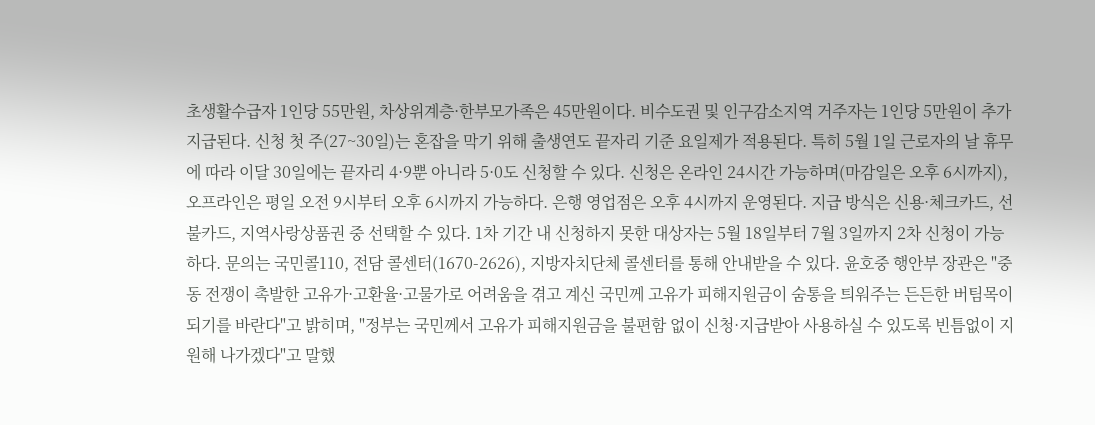초생활수급자 1인당 55만원, 차상위계층·한부모가족은 45만원이다. 비수도권 및 인구감소지역 거주자는 1인당 5만원이 추가 지급된다. 신청 첫 주(27~30일)는 혼잡을 막기 위해 출생연도 끝자리 기준 요일제가 적용된다. 특히 5월 1일 근로자의 날 휴무에 따라 이달 30일에는 끝자리 4·9뿐 아니라 5·0도 신청할 수 있다. 신청은 온라인 24시간 가능하며(마감일은 오후 6시까지), 오프라인은 평일 오전 9시부터 오후 6시까지 가능하다. 은행 영업점은 오후 4시까지 운영된다. 지급 방식은 신용·체크카드, 선불카드, 지역사랑상품권 중 선택할 수 있다. 1차 기간 내 신청하지 못한 대상자는 5월 18일부터 7월 3일까지 2차 신청이 가능하다. 문의는 국민콜110, 전담 콜센터(1670-2626), 지방자치단체 콜센터를 통해 안내받을 수 있다. 윤호중 행안부 장관은 "중동 전쟁이 촉발한 고유가·고환율·고물가로 어려움을 겪고 계신 국민께 고유가 피해지원금이 숨통을 틔워주는 든든한 버팀목이 되기를 바란다"고 밝히며, "정부는 국민께서 고유가 피해지원금을 불편함 없이 신청·지급받아 사용하실 수 있도록 빈틈없이 지원해 나가겠다"고 말했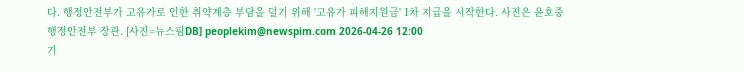다. 행정안전부가 고유가로 인한 취약계층 부담을 덜기 위해 '고유가 피해지원금' 1차 지급을 시작한다. 사진은 윤호중 행정안전부 장관. [사진=뉴스핌DB] peoplekim@newspim.com 2026-04-26 12:00
기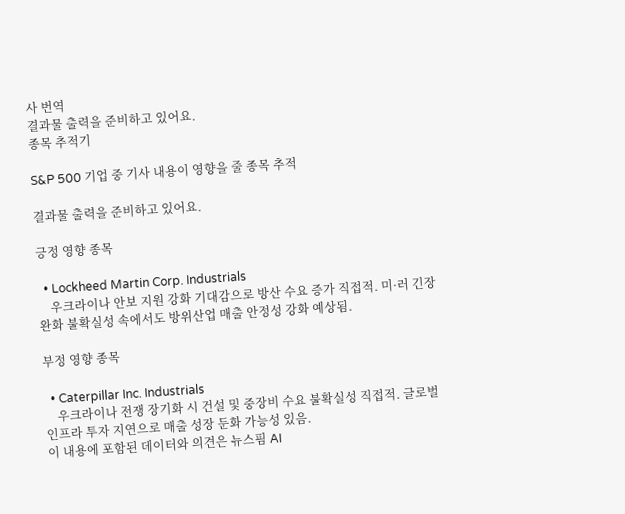사 번역
결과물 출력을 준비하고 있어요.
종목 추적기

S&P 500 기업 중 기사 내용이 영향을 줄 종목 추적

결과물 출력을 준비하고 있어요.

긍정 영향 종목

  • Lockheed Martin Corp. Industrials
    우크라이나 안보 지원 강화 기대감으로 방산 수요 증가 직접적. 미·러 긴장 완화 불확실성 속에서도 방위산업 매출 안정성 강화 예상됨.

부정 영향 종목

  • Caterpillar Inc. Industrials
    우크라이나 전쟁 장기화 시 건설 및 중장비 수요 불확실성 직접적. 글로벌 인프라 투자 지연으로 매출 성장 둔화 가능성 있음.
이 내용에 포함된 데이터와 의견은 뉴스핌 AI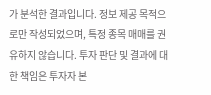가 분석한 결과입니다. 정보 제공 목적으로만 작성되었으며, 특정 종목 매매를 권유하지 않습니다. 투자 판단 및 결과에 대한 책임은 투자자 본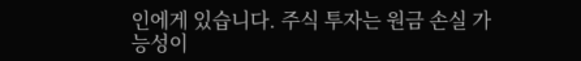인에게 있습니다. 주식 투자는 원금 손실 가능성이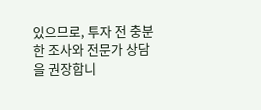있으므로, 투자 전 충분한 조사와 전문가 상담을 권장합니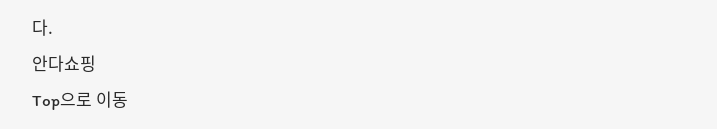다.
안다쇼핑
Top으로 이동